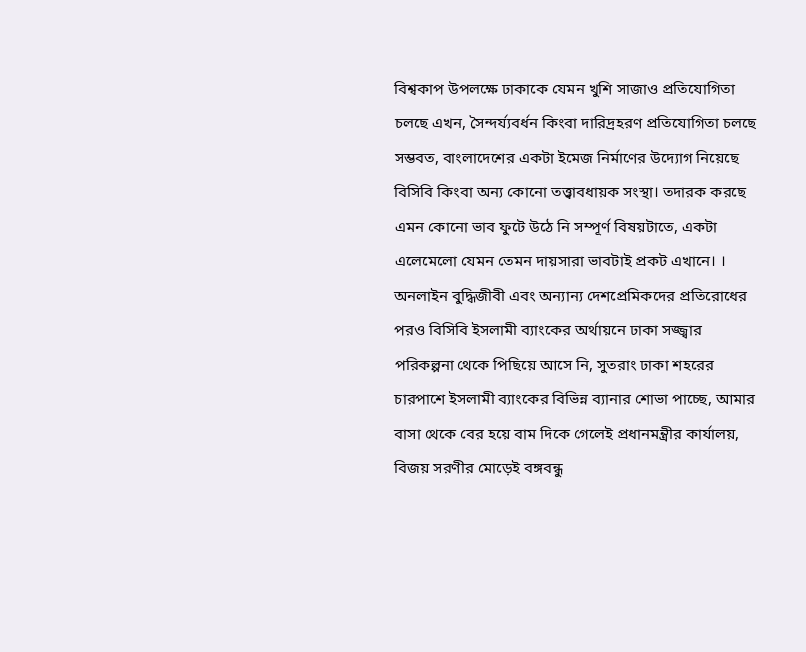বিশ্বকাপ উপলক্ষে ঢাকাকে যেমন খুশি সাজাও প্রতিযোগিতা চলছে এখন, সৈন্দর্য্যবর্ধন কিংবা দারিদ্রহরণ প্রতিযোগিতা চলছে সম্ভবত, বাংলাদেশের একটা ইমেজ নির্মাণের উদ্যোগ নিয়েছে বিসিবি কিংবা অন্য কোনো তত্ত্বাবধায়ক সংস্থা। তদারক করছে এমন কোনো ভাব ফুটে উঠে নি সম্পূর্ণ বিষয়টাতে, একটা এলেমেলো যেমন তেমন দায়সারা ভাবটাই প্রকট এখানে। । অনলাইন বুদ্ধিজীবী এবং অন্যান্য দেশপ্রেমিকদের প্রতিরোধের পরও বিসিবি ইসলামী ব্যাংকের অর্থায়নে ঢাকা সজ্জ্বার পরিকল্পনা থেকে পিছিয়ে আসে নি, সুতরাং ঢাকা শহরের চারপাশে ইসলামী ব্যাংকের বিভিন্ন ব্যানার শোভা পাচ্ছে, আমার বাসা থেকে বের হয়ে বাম দিকে গেলেই প্রধানমন্ত্রীর কার্যালয়, বিজয় সরণীর মোড়েই বঙ্গবন্ধু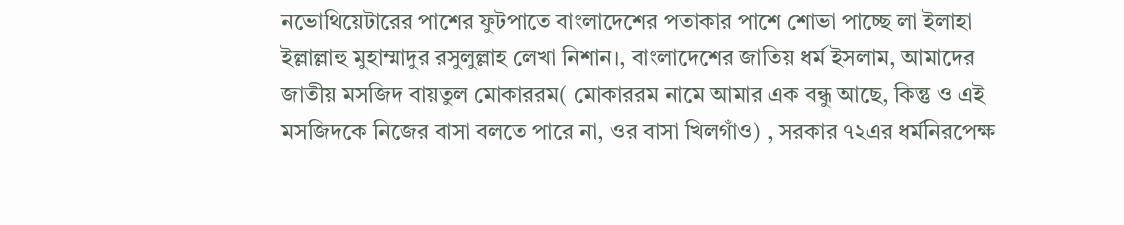নভোথিয়েটারের পাশের ফুটপাতে বাংলাদেশের পতাকার পাশে শোভা পাচ্ছে লা ইলাহা ইল্লাল্লাহু মুহাম্মাদুর রসুলুল্লাহ লেখা নিশান।, বাংলাদেশের জাতিয় ধর্ম ইসলাম, আমাদের জাতীয় মসজিদ বায়তুল মোকাররম( মোকাররম নামে আমার এক বন্ধু আছে, কিন্তু ও এই মসজিদকে নিজের বাসা বলতে পারে না, ওর বাসা খিলগাঁও) , সরকার ৭২এর ধর্মনিরপেক্ষ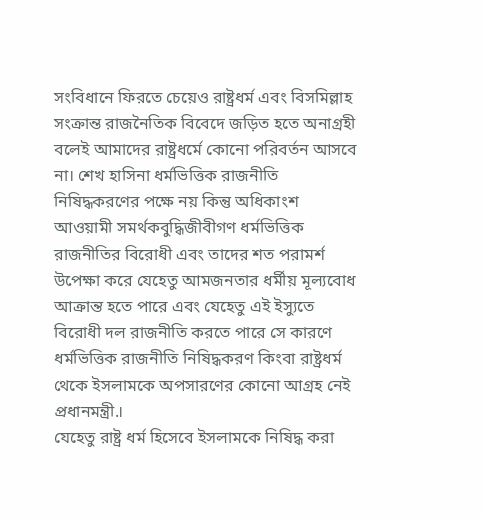সংবিধানে ফিরতে চেয়েও রাষ্ট্রধর্ম এবং বিসমিল্লাহ সংক্রান্ত রাজনৈতিক বিবেদে জড়িত হতে অনাগ্রহী বলেই আমাদের রাষ্ট্রধর্মে কোনো পরিবর্তন আসবে না। শেখ হাসিনা ধর্মভিত্তিক রাজনীতি নিষিদ্ধকরণের পক্ষে নয় কিন্তু অধিকাংশ আওয়ামী সমর্থকবুদ্ধিজীবীগণ ধর্মভিত্তিক রাজনীতির বিরোধী এবং তাদের শত পরামর্শ উপেক্ষা করে যেহেতু আমজনতার ধর্মীয় মূল্যবোধ আক্রান্ত হতে পারে এবং যেহেতু এই ইস্যুতে বিরোধী দল রাজনীতি করতে পারে সে কারণে ধর্মভিত্তিক রাজনীতি নিষিদ্ধকরণ কিংবা রাষ্ট্রধর্ম থেকে ইসলামকে অপসারণের কোনো আগ্রহ নেই প্রধানমন্ত্রী.।
যেহেতু রাষ্ট্র ধর্ম হিসেবে ইসলামকে নিষিদ্ধ করা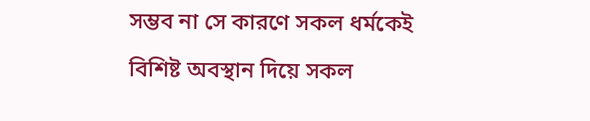সম্ভব না সে কারণে সকল ধর্মকেই বিশিষ্ট অবস্থান দিয়ে সকল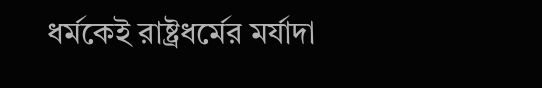ধর্মকেই রাষ্ট্রধর্মের মর্যাদা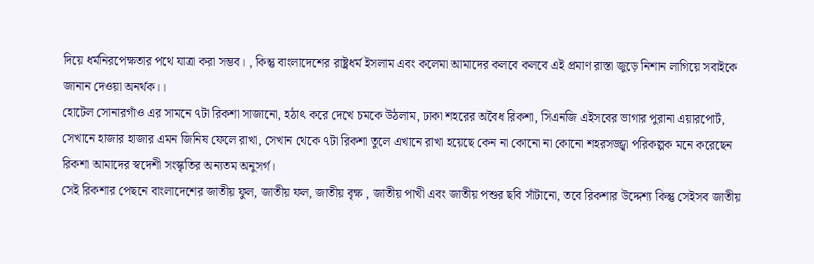দিয়ে ধর্মনিরপেক্ষতার পথে যাত্রা করা সম্ভব। , কিন্তু বাংলাদেশের রাষ্ট্রধর্ম ইসলাম এবং কলেমা আমাদের কলবে কলবে এই প্রমাণ রাস্তা জুড়ে নিশান লাগিয়ে সবাইকে জানান দেওয়া অনর্থক।।
হোটেল সোনারগাঁও এর সামনে ৭টা রিকশা সাজানো, হঠাৎ করে দেখে চমকে উঠলাম, ঢাকা শহরের অবৈধ রিকশা, সিএনজি এইসবের ভাগার পুরানা এয়ারপোর্ট, সেখানে হাজার হাজার এমন জিনিষ ফেলে রাখা, সেখান থেকে ৭টা রিকশা তুলে এখানে রাখা হয়েছে কেন না কোনো না কোনো শহরসজ্জ্বা পরিকল্পক মনে করেছেন রিকশা আমাদের স্বদেশী সংস্কৃতির অন্যতম অনুসর্গ।
সেই রিকশার পেছনে বাংলাদেশের জাতীয় ফুল, জাতীয় ফল, জাতীয় বৃক্ষ , জাতীয় পাখী এবং জাতীয় পশুর ছবি সাঁটানো, তবে রিকশার উদ্দেশ্য কিন্তু সেইসব জাতীয়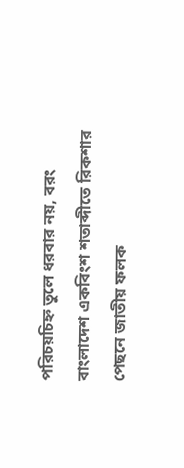পরিচয়চিহ্ন তুলে ধরবার নয়, বরং বাংলাদেশ একবিংশ শতাব্দীতে রিকশার পেছনে জাতীয় ফলক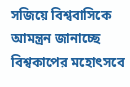সজিয়ে বিশ্ববাসিকে আমন্ত্রন জানাচ্ছে বিশ্বকাপের মহোৎসবে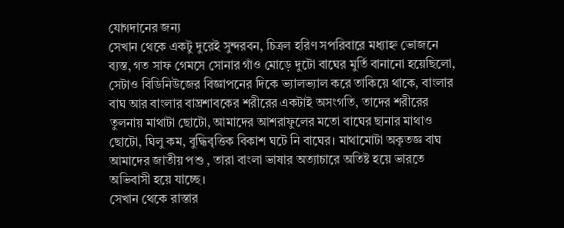যোগদানের জন্য
সেখান থেকে একটু দুরেই সুন্দরবন, চিত্রল হরিণ সপরিবারে মধ্যাহ্ন ভোজনে ব্যস্ত, গত সাফ গেমসে সোনার গাঁও মোড়ে দুটো বাঘের মুর্তি বানানো হয়েছিলো, সেটাও বিডিনিউজের বিজ্ঞাপনের দিকে ভ্যালভ্যাল করে তাকিয়ে থাকে, বাংলার বাঘ আর বাংলার বাঘ্রশাবকের শরীরের একটাই অসংগতি, তাদের শরীরের তুলনায় মাথাটা ছোটো, আমাদের আশরাফুলের মতো বাঘের ছানার মাথাও ছোটো, ঘিলু কম, বুদ্ধিবৃত্তিক বিকাশ ঘটে নি বাঘের। মাথামোটা অকৃতজ্ঞ বাঘ আমাদের জাতীয় পশু , তারা বাংলা ভাষার অত্যাচারে অতিষ্ট হয়ে ভারতে অভিবাসী হয়ে যাচ্ছে।
সেখান থেকে রাস্তার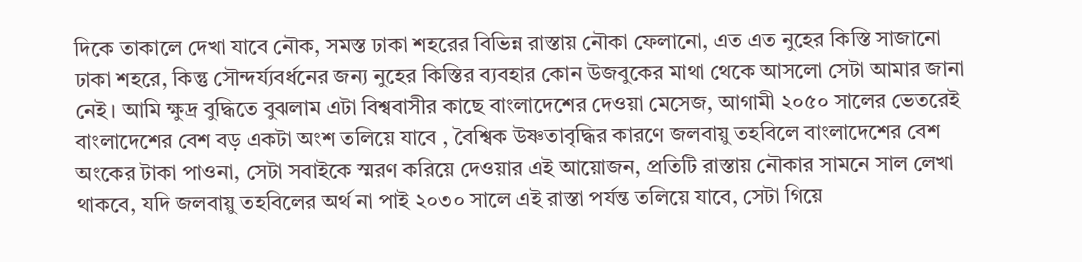দিকে তাকালে দেখা যাবে নৌক, সমস্ত ঢাকা শহরের বিভিন্ন রাস্তায় নৌকা ফেলানো, এত এত নুহের কিস্তি সাজানো ঢাকা শহরে, কিন্তু সৌন্দর্য্যবর্ধনের জন্য নুহের কিস্তির ব্যবহার কোন উজবুকের মাথা থেকে আসলো সেটা আমার জানা নেই। আমি ক্ষুদ্র বুদ্ধিতে বুঝলাম এটা বিশ্ববাসীর কাছে বাংলাদেশের দেওয়া মেসেজ, আগামী ২০৫০ সালের ভেতরেই বাংলাদেশের বেশ বড় একটা অংশ তলিয়ে যাবে , বৈশ্বিক উষ্ণতাবৃদ্ধির কারণে জলবায়ু তহবিলে বাংলাদেশের বেশ অংকের টাকা পাওনা, সেটা সবাইকে স্মরণ করিয়ে দেওয়ার এই আয়োজন, প্রতিটি রাস্তায় নৌকার সামনে সাল লেখা থাকবে, যদি জলবায়ু তহবিলের অর্থ না পাই ২০৩০ সালে এই রাস্তা পর্যন্ত তলিয়ে যাবে, সেটা গিয়ে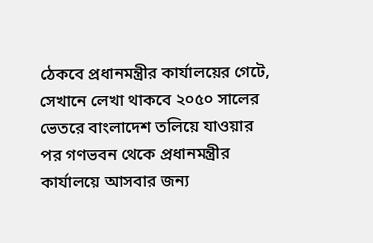ঠেকবে প্রধানমন্ত্রীর কার্যালয়ের গেটে, সেখানে লেখা থাকবে ২০৫০ সালের ভেতরে বাংলাদেশ তলিয়ে যাওয়ার পর গণভবন থেকে প্রধানমন্ত্রীর কার্যালয়ে আসবার জন্য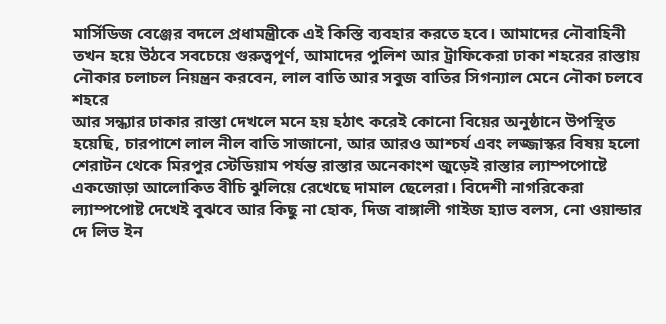মার্সিডিজ বেঞ্জের বদলে প্রধামন্ত্রীকে এই কিস্তি ব্যবহার করতে হবে। আমাদের নৌবাহিনী তখন হয়ে উঠবে সবচেয়ে গুরুত্বপূর্ণ, আমাদের পুলিশ আর ট্রাফিকেরা ঢাকা শহরের রাস্তায় নৌকার চলাচল নিয়ন্ত্রন করবেন, লাল বাতি আর সবুজ বাতির সিগন্যাল মেনে নৌকা চলবে শহরে
আর সন্ধ্যার ঢাকার রাস্তা দেখলে মনে হয় হঠাৎ করেই কোনো বিয়ের অনুষ্ঠানে উপস্থিত হয়েছি, চারপাশে লাল নীল বাতি সাজানো, আর আরও আশ্চর্য এবং লজ্জাস্কর বিষয় হলো শেরাটন থেকে মিরপুর স্টেডিয়াম পর্যন্ত রাস্তার অনেকাংশ জুড়েই রাস্তার ল্যাম্পপোষ্টে একজোড়া আলোকিত বীচি ঝুলিয়ে রেখেছে দামাল ছেলেরা। বিদেশী নাগরিকেরা ল্যাম্পপোষ্ট দেখেই বুঝবে আর কিছু না হোক, দিজ বাঙ্গালী গাইজ হ্যাভ বলস, নো ওয়ান্ডার দে লিভ ইন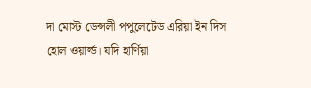দা মোস্ট ডেন্সলী পপুলেটেড এরিয়া ইন দিস হোল ওয়ার্ল্ড। যদি হার্ণিয়া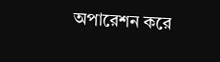অপারেশন করে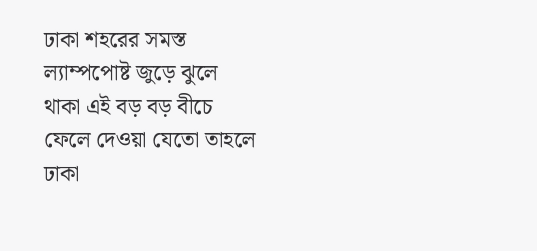ঢাকা শহরের সমস্ত ল্যাম্পপোষ্ট জুড়ে ঝুলে থাকা এই বড় বড় বীচে ফেলে দেওয়া যেতো তাহলে ঢাকা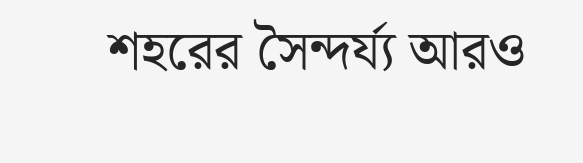শহরের সৈন্দর্য্য আরও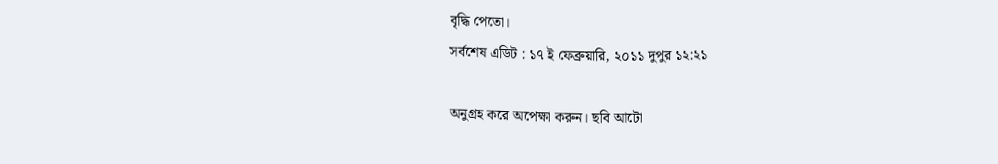বৃদ্ধি পেতো।
সর্বশেষ এডিট : ১৭ ই ফেব্রুয়ারি, ২০১১ দুপুর ১২:২১

অনুগ্রহ করে অপেক্ষা করুন। ছবি আটো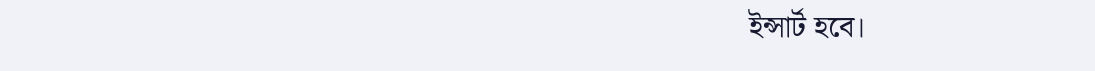ইন্সার্ট হবে।